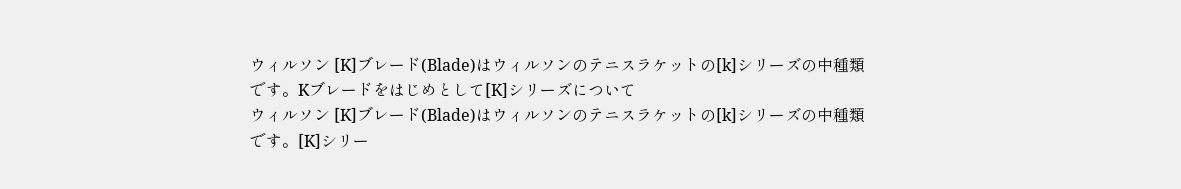ウィルソン [K]ブレード(Blade)はウィルソンのテニスラケットの[k]シリーズの中種類です。Kブレードをはじめとして[K]シリーズについて
ウィルソン [K]ブレード(Blade)はウィルソンのテニスラケットの[k]シリーズの中種類です。[K]シリー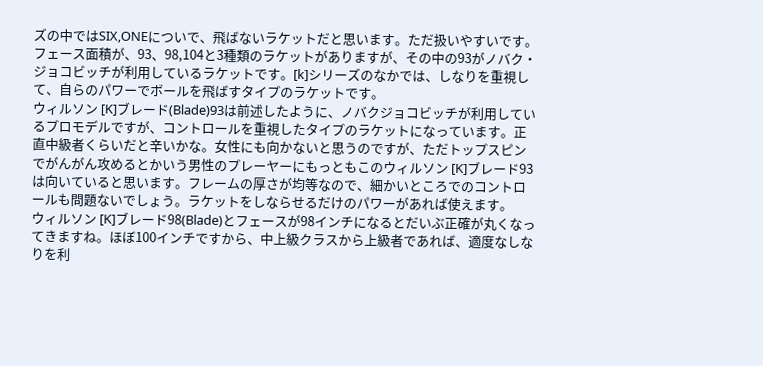ズの中ではSIX,ONEについで、飛ばないラケットだと思います。ただ扱いやすいです。フェース面積が、93、98,104と3種類のラケットがありますが、その中の93がノバク・ジョコビッチが利用しているラケットです。[k]シリーズのなかでは、しなりを重視して、自らのパワーでボールを飛ばすタイプのラケットです。
ウィルソン [K]ブレード(Blade)93は前述したように、ノバクジョコビッチが利用しているプロモデルですが、コントロールを重視したタイプのラケットになっています。正直中級者くらいだと辛いかな。女性にも向かないと思うのですが、ただトップスピンでがんがん攻めるとかいう男性のプレーヤーにもっともこのウィルソン [K]ブレード93は向いていると思います。フレームの厚さが均等なので、細かいところでのコントロールも問題ないでしょう。ラケットをしならせるだけのパワーがあれば使えます。
ウィルソン [K]ブレード98(Blade)とフェースが98インチになるとだいぶ正確が丸くなってきますね。ほぼ100インチですから、中上級クラスから上級者であれば、適度なしなりを利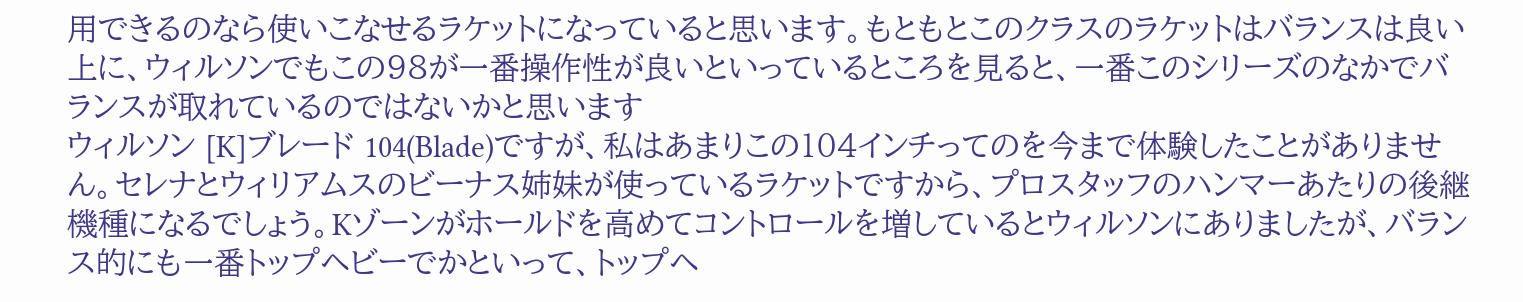用できるのなら使いこなせるラケットになっていると思います。もともとこのクラスのラケットはバランスは良い上に、ウィルソンでもこの98が一番操作性が良いといっているところを見ると、一番このシリーズのなかでバランスが取れているのではないかと思います
ウィルソン [K]ブレード 104(Blade)ですが、私はあまりこの104インチってのを今まで体験したことがありません。セレナとウィリアムスのビーナス姉妹が使っているラケットですから、プロスタッフのハンマーあたりの後継機種になるでしょう。Kゾーンがホールドを高めてコントロールを増しているとウィルソンにありましたが、バランス的にも一番トップヘビーでかといって、トップヘ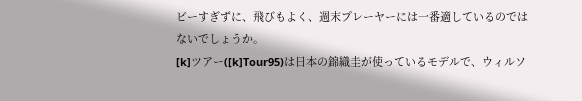ビーすぎずに、飛びもよく、週末プレーヤーには一番適しているのではないでしょうか。
[k]ツアー([k]Tour95)は日本の錦織圭が使っているモデルで、ウィルソ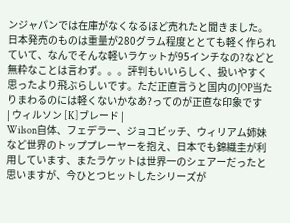ンジャパンでは在庫がなくなるほど売れたと聞きました。日本発売のものは重量が280グラム程度ととても軽く作られていて、なんでそんな軽いラケットが95インチなの?などと無粋なことは言わず。。。評判もいいらしく、扱いやすく思ったより飛ぶらしいです。ただ正直言うと国内のJOP当たりまわるのには軽くないかなあ?ってのが正直な印象です
| ウィルソン [K]ブレード |
Wilson自体、フェデラー、ジョコビッチ、ウィリアム姉妹など世界のトッププレーヤーを抱え、日本でも錦織圭が利用しています、またラケットは世界一のシェアーだったと思いますが、今ひとつヒットしたシリーズが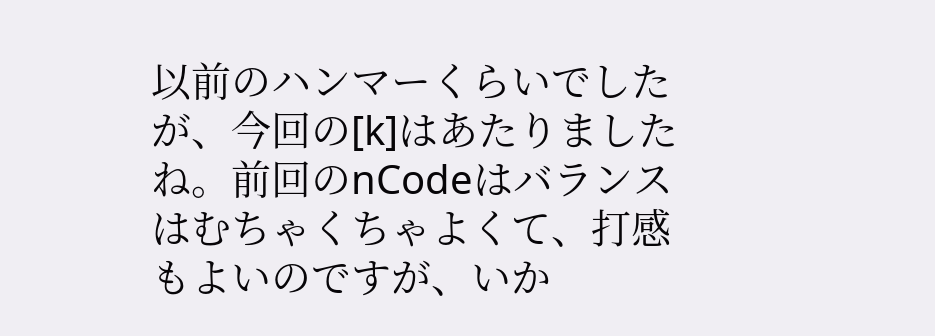以前のハンマーくらいでしたが、今回の[k]はあたりましたね。前回のnCodeはバランスはむちゃくちゃよくて、打感もよいのですが、いか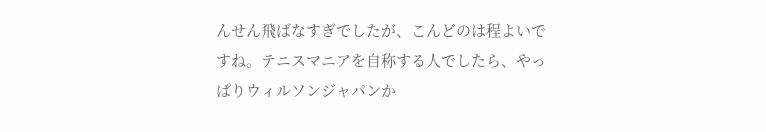んせん飛ばなすぎでしたが、こんどのは程よいですね。テニスマニアを自称する人でしたら、やっぱりウィルソンジャパンか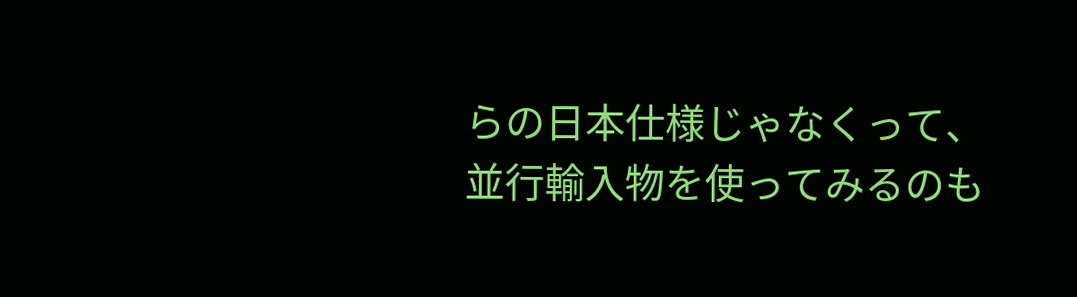らの日本仕様じゃなくって、並行輸入物を使ってみるのも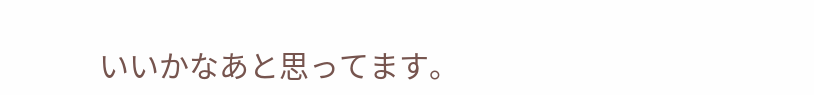いいかなあと思ってます。